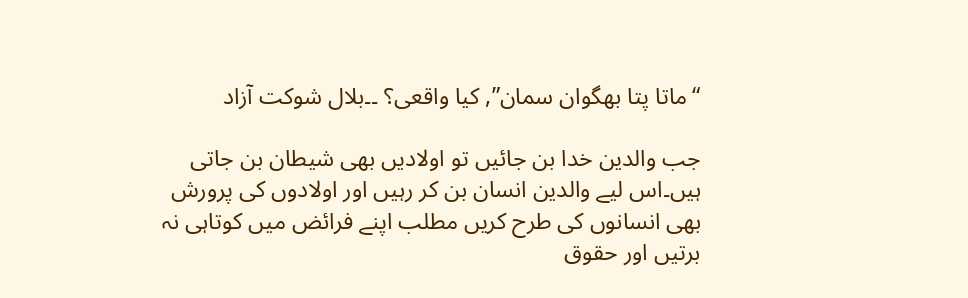“ماتا پتا بھگوان سمان”, کیا واقعی؟ ۔۔بلال شوکت آزاد

جب والدین خدا بن جائیں تو اولادیں بھی شیطان بن جاتی ہیں۔اس لیے والدین انسان بن کر رہیں اور اولادوں کی پرورش بھی انسانوں کی طرح کریں مطلب اپنے فرائض میں کوتاہی نہ برتیں اور حقوق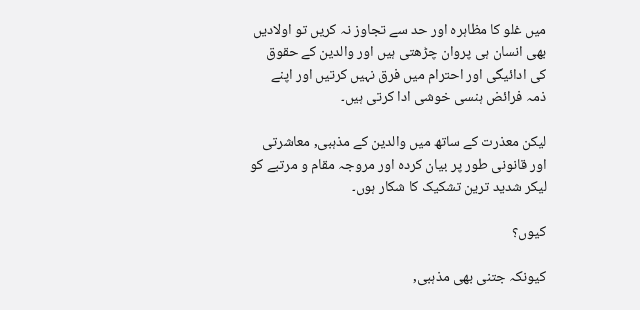میں غلو کا مظاہرہ اور حد سے تجاوز نہ کریں تو اولادیں بھی انسان ہی پروان چڑھتی ہیں اور والدین کے حقوق کی ادائیگی اور احترام میں فرق نہیں کرتیں اور اپنے ذمہ فرائض ہنسی خوشی ادا کرتی ہیں۔

لیکن معذرت کے ساتھ میں والدین کے مذہبی, معاشرتی اور قانونی طور پر بیان کردہ اور مروجہ مقام و مرتبے کو لیکر شدید ترین تشکیک کا شکار ہوں۔

کیوں؟

کیونکہ جتنی بھی مذہبی,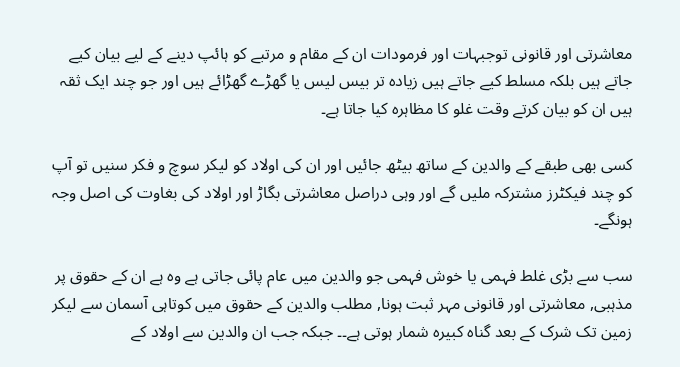معاشرتی اور قانونی توجبہات اور فرمودات ان کے مقام و مرتبے کو ہائپ دینے کے لیے بیان کیے جاتے ہیں بلکہ مسلط کیے جاتے ہیں زیادہ تر بیس لیس یا گھڑے گھڑائے ہیں اور جو چند ایک ثقہ ہیں ان کو بیان کرتے وقت غلو کا مظاہرہ کیا جاتا ہے۔

کسی بھی طبقے کے والدین کے ساتھ بیٹھ جائیں اور ان کی اولاد کو لیکر سوچ و فکر سنیں تو آپ کو چند فیکٹرز مشترکہ ملیں گے اور وہی دراصل معاشرتی بگاڑ اور اولاد کی بغاوت کی اصل وجہ ہونگے۔

سب سے بڑی غلط فہمی یا خوش فہمی جو والدین میں عام پائی جاتی ہے وہ ہے ان کے حقوق پر مذہبی, معاشرتی اور قانونی مہر ثبت ہونا, مطلب والدین کے حقوق میں کوتاہی آسمان سے لیکر زمین تک شرک کے بعد گناہ کبیرہ شمار ہوتی ہے۔۔ جبکہ جب ان والدین سے اولاد کے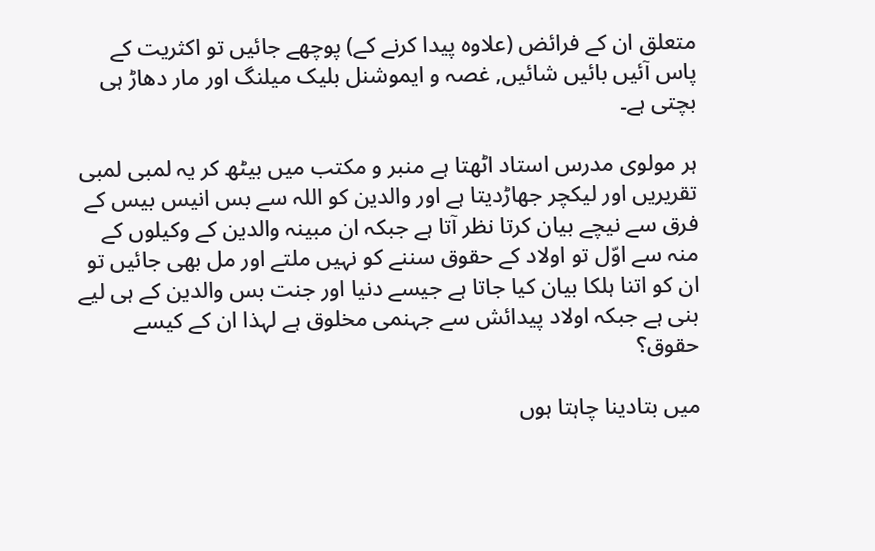متعلق ان کے فرائض (علاوہ پیدا کرنے کے) پوچھے جائیں تو اکثریت کے پاس آئیں بائیں شائیں, غصہ و ایموشنل بلیک میلنگ اور مار دھاڑ ہی بچتی ہے۔

ہر مولوی مدرس استاد اٹھتا ہے منبر و مکتب میں بیٹھ کر یہ لمبی لمبی تقریریں اور لیکچر جھاڑدیتا ہے اور والدین کو اللہ سے بس انیس بیس کے فرق سے نیچے بیان کرتا نظر آتا ہے جبکہ ان مبینہ والدین کے وکیلوں کے منہ سے اوّل تو اولاد کے حقوق سننے کو نہیں ملتے اور مل بھی جائیں تو ان کو اتنا ہلکا بیان کیا جاتا ہے جیسے دنیا اور جنت بس والدین کے ہی لیے بنی ہے جبکہ اولاد پیدائش سے جہنمی مخلوق ہے لہذا ان کے کیسے حقوق؟

میں بتادینا چاہتا ہوں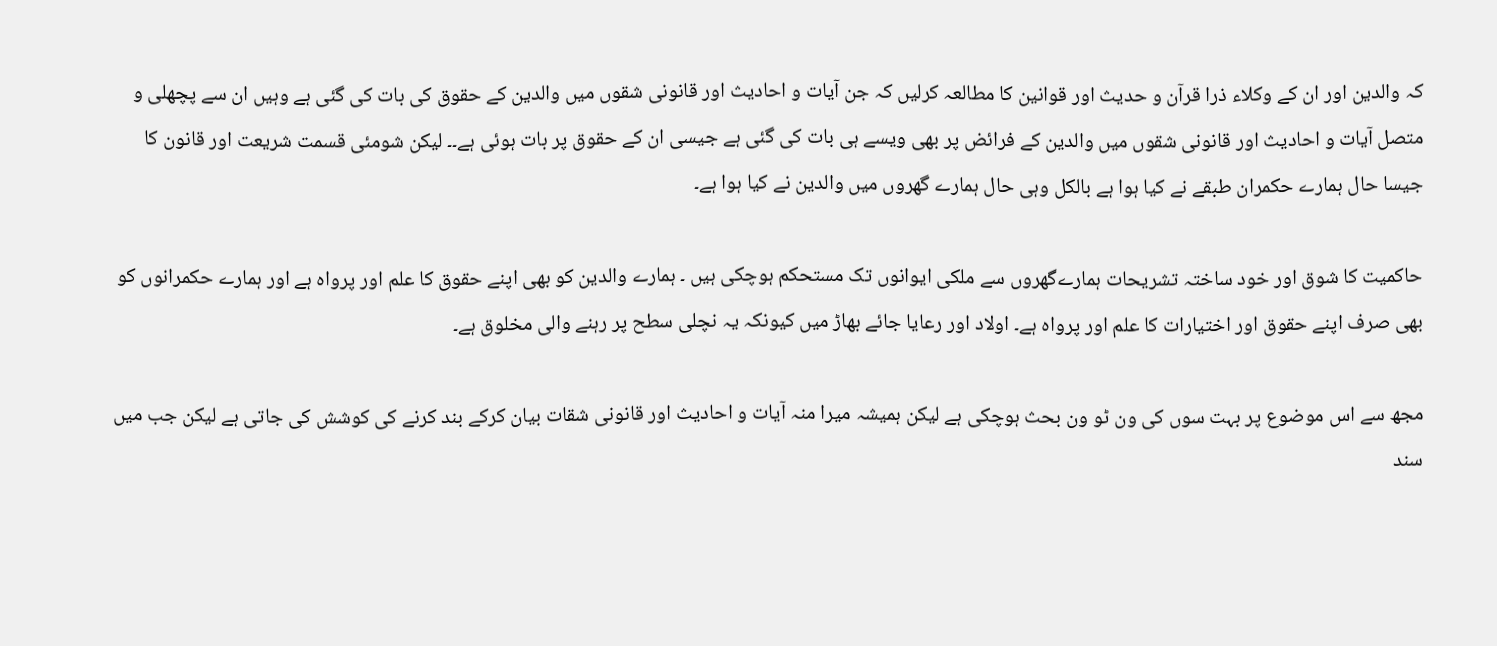کہ والدین اور ان کے وکلاء ذرا قرآن و حدیث اور قوانین کا مطالعہ کرلیں کہ جن آیات و احادیث اور قانونی شقوں میں والدین کے حقوق کی بات کی گئی ہے وہیں ان سے پچھلی و متصل آیات و احادیث اور قانونی شقوں میں والدین کے فرائض پر بھی ویسے ہی بات کی گئی ہے جیسی ان کے حقوق پر بات ہوئی ہے۔۔ لیکن شومئی قسمت شریعت اور قانون کا جیسا حال ہمارے حکمران طبقے نے کیا ہوا ہے بالکل وہی حال ہمارے گھروں میں والدین نے کیا ہوا ہے۔

حاکمیت کا شوق اور خود ساختہ تشریحات ہمارےگھروں سے ملکی ایوانوں تک مستحکم ہوچکی ہیں ۔ ہمارے والدین کو بھی اپنے حقوق کا علم اور پرواہ ہے اور ہمارے حکمرانوں کو بھی صرف اپنے حقوق اور اختیارات کا علم اور پرواہ ہے۔ اولاد اور رعایا جائے بھاڑ میں کیونکہ یہ نچلی سطح پر رہنے والی مخلوق ہے۔

مجھ سے اس موضوع پر بہت سوں کی ون ٹو ون بحث ہوچکی ہے لیکن ہمیشہ میرا منہ آیات و احادیث اور قانونی شقات بیان کرکے بند کرنے کی کوشش کی جاتی ہے لیکن جب میں سند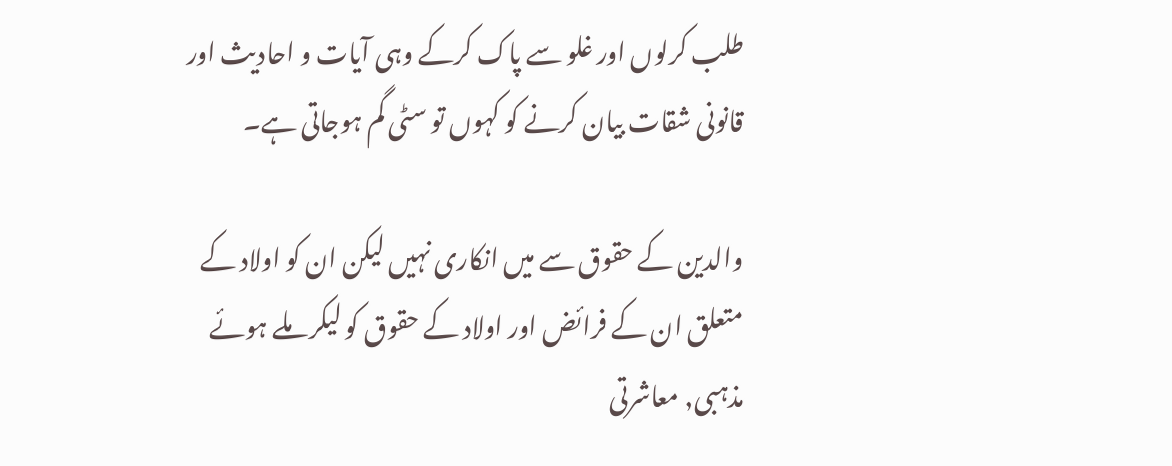طلب کرلوں اور غلو سے پاک کرکے وہی آیات و احادیث اور قانونی شقات بیان کرنے کو کہوں تو سٹی گم ہوجاتی ہے۔

والدین کے حقوق سے میں انکاری نہیں لیکن ان کو اولاد کے متعلق ان کے فرائض اور اولاد کے حقوق کو لیکر ملے ہوئے مذہبی, معاشرتی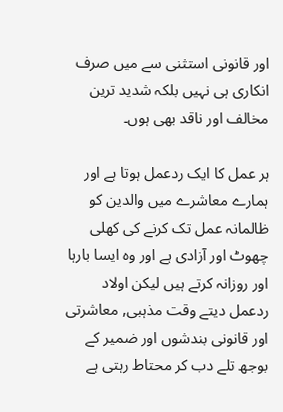اور قانونی استثنی سے میں صرف انکاری ہی نہیں بلکہ شدید ترین مخالف اور ناقد بھی ہوں۔

ہر عمل کا ایک ردعمل ہوتا ہے اور ہمارے معاشرے میں والدین کو ظالمانہ عمل تک کرنے کی کھلی چھوٹ اور آزادی ہے اور وہ ایسا بارہا اور روزانہ کرتے ہیں لیکن اولاد ردعمل دیتے وقت مذہبی, معاشرتی اور قانونی بندشوں اور ضمیر کے بوجھ تلے دب کر محتاط رہتی ہے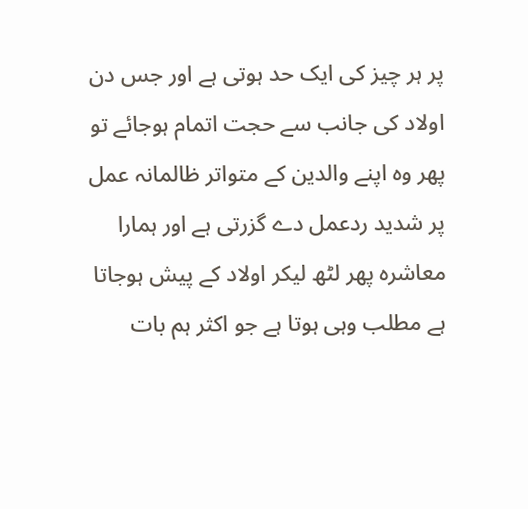پر ہر چیز کی ایک حد ہوتی ہے اور جس دن اولاد کی جانب سے حجت اتمام ہوجائے تو پھر وہ اپنے والدین کے متواتر ظالمانہ عمل پر شدید ردعمل دے گزرتی ہے اور ہمارا معاشرہ پھر لٹھ لیکر اولاد کے پیش ہوجاتا ہے مطلب وہی ہوتا ہے جو اکثر ہم بات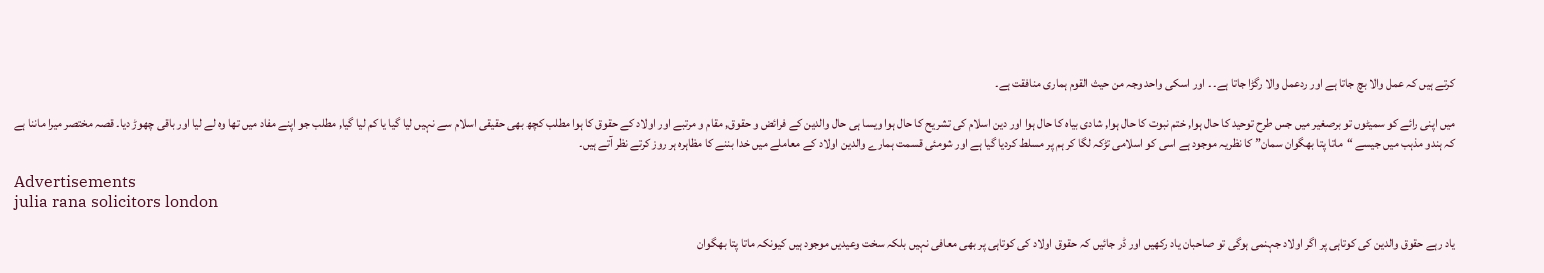کرتے ہیں کہ عمل والا بچ جاتا ہے اور ردعمل والا رگڑا جاتا ہے۔ ۔ اور اسکی واحد وجہ من حیث القوم ہماری منافقت ہے۔

میں اپنی رائے کو سمیٹوں تو برصغیر میں جس طرح توحید کا حال ہوا, ختم نبوت کا حال ہوا, شادی بیاہ کا حال ہوا اور دین اسلام کی تشریح کا حال ہوا ویسا ہی حال والدین کے فرائض و حقوق, مقام و مرتبے اور اولاد کے حقوق کا ہوا مطلب کچھ بھی حقیقی اسلام سے نہیں لیا گیا یا کم لیا گیا, مطلب جو اپنے مفاد میں تھا وہ لے لیا اور باقی چھوڑ دیا۔ قصہ مختصر میرا ماننا ہے کہ ہندو مذہب میں جیسے “ماتا پتا بھگوان سمان” کا نظریہ موجود ہے اسی کو اسلامی تڑکہ لگا کر ہم پر مسلط کردیا گیا ہے اور شومئی قسمت ہمارے والدین اولاد کے معاملے میں خدا بننے کا مظاہرہ ہر روز کرتے نظر آتے ہیں۔

Advertisements
julia rana solicitors london

یاد رہے حقوق والدین کی کوتاہی پر اگر اولاد جہنمی ہوگی تو صاحبان یاد رکھیں اور ڈر جائیں کہ حقوق اولاد کی کوتاہی پر بھی معافی نہیں بلکہ سخت وعیدیں موجود ہیں کیونکہ ماتا پتا بھگوان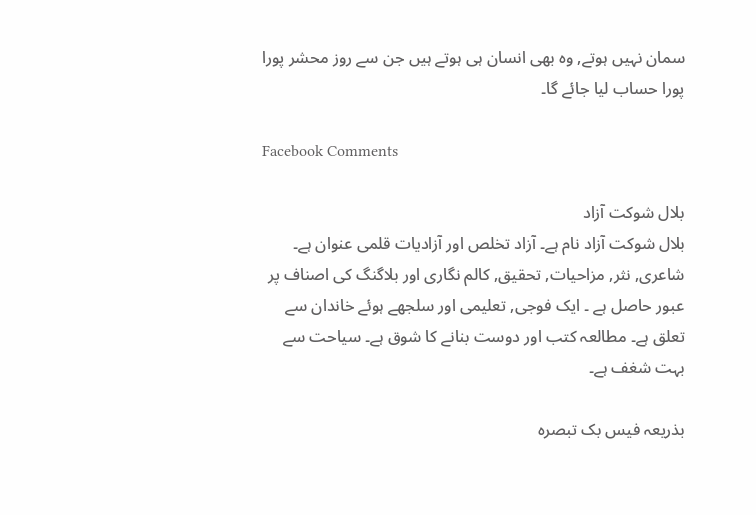سمان نہیں ہوتے, وہ بھی انسان ہی ہوتے ہیں جن سے روز محشر پورا پورا حساب لیا جائے گا۔

Facebook Comments

بلال شوکت آزاد
بلال شوکت آزاد نام ہے۔ آزاد تخلص اور آزادیات قلمی عنوان ہے۔ شاعری, نثر, مزاحیات, تحقیق, کالم نگاری اور بلاگنگ کی اصناف پر عبور حاصل ہے ۔ ایک فوجی, تعلیمی اور سلجھے ہوئے خاندان سے تعلق ہے۔ مطالعہ کتب اور دوست بنانے کا شوق ہے۔ سیاحت سے بہت شغف ہے۔

بذریعہ فیس بک تبصرہ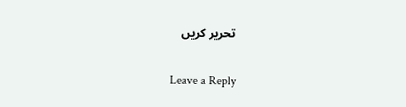تحریر کریں

Leave a Reply